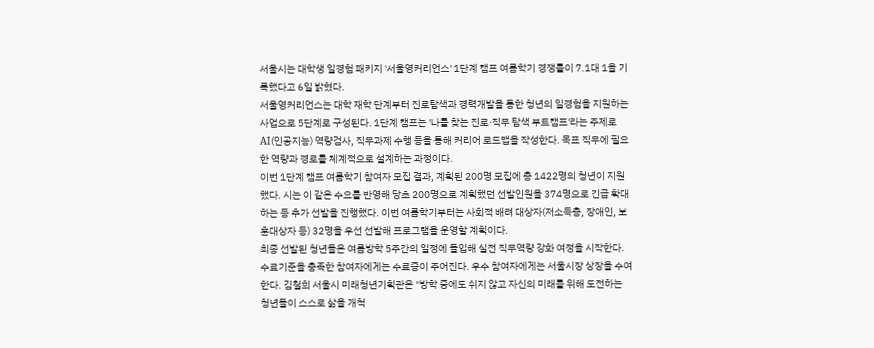서울시는 대학생 일경험 패키지 '서울영커리언스' 1단계 캠프 여름학기 경쟁률이 7.1대 1을 기록했다고 6일 밝혔다.
서울영커리언스는 대학 재학 단계부터 진로탐색과 경력개발을 통한 청년의 일경험을 지원하는 사업으로 5단계로 구성된다. 1단계 캠프는 '나를 찾는 진로·직무 탐색 부트캠프'라는 주제로 AI(인공지능) 역량검사, 직무과제 수행 등을 통해 커리어 로드맵을 작성한다. 목표 직무에 필요한 역량과 경로를 체계적으로 설계하는 과정이다.
이번 1단계 캠프 여름학기 참여자 모집 결과, 계획된 200명 모집에 총 1422명의 청년이 지원했다. 시는 이 같은 수요를 반영해 당초 200명으로 계획했던 선발인원을 374명으로 긴급 확대하는 등 추가 선발을 진행했다. 이번 여름학기부터는 사회적 배려 대상자(저소득층, 장애인, 보훈대상자 등) 32명을 우선 선발해 프로그램을 운영할 계획이다.
최종 선발된 청년들은 여름방학 5주간의 일정에 돌입해 실전 직무역량 강화 여정을 시작한다. 수료기준을 충족한 참여자에게는 수료증이 주어진다. 우수 참여자에게는 서울시장 상장을 수여한다. 김철희 서울시 미래청년기획관은 "방학 중에도 쉬지 않고 자신의 미래를 위해 도전하는 청년들이 스스로 삶을 개척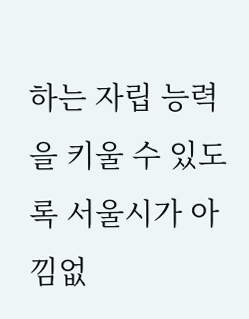하는 자립 능력을 키울 수 있도록 서울시가 아낌없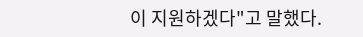이 지원하겠다"고 말했다.